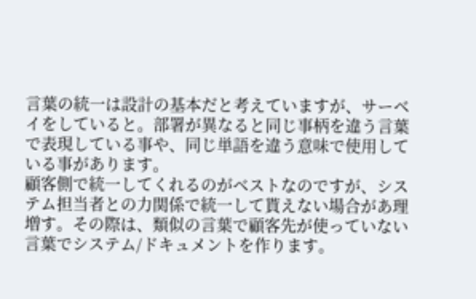言葉の統一は設計の基本だと考えていますが、サーベイをしていると。部署が異なると同じ事柄を違う言葉で表現している事や、同じ単語を違う意味で使用している事があります。
顧客側で統一してくれるのがベストなのですが、システム担当者との力関係で統一して貰えない場合があ理増す。その際は、類似の言葉で顧客先が使っていない言葉でシステム/ドキュメントを作ります。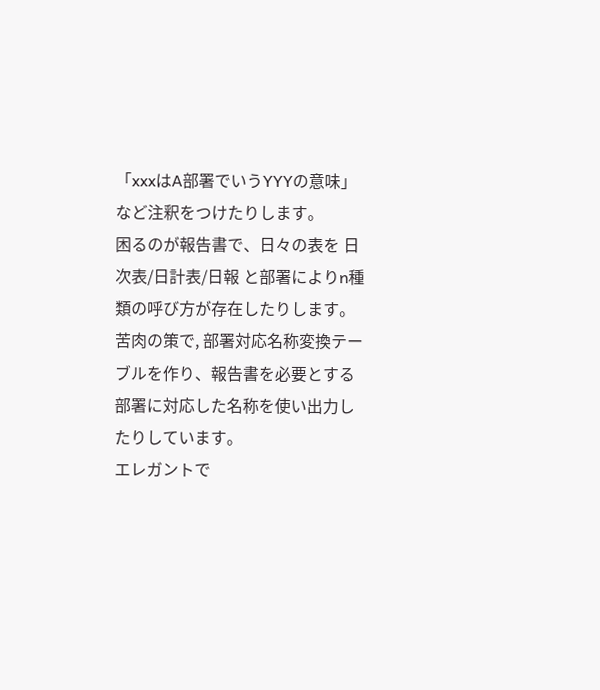「xxxはA部署でいうYYYの意味」 など注釈をつけたりします。
困るのが報告書で、日々の表を 日次表/日計表/日報 と部署によりn種類の呼び方が存在したりします。
苦肉の策で, 部署対応名称変換テーブルを作り、報告書を必要とする部署に対応した名称を使い出力したりしています。
エレガントで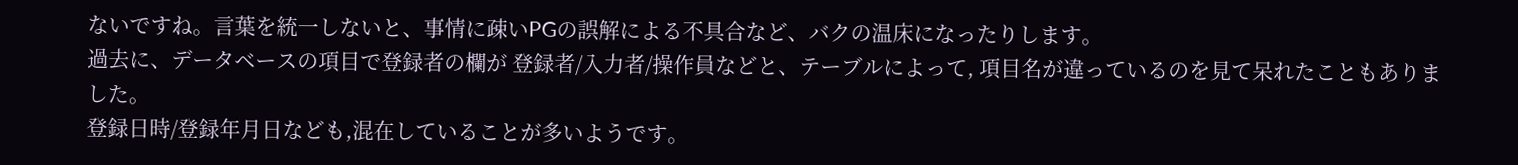ないですね。言葉を統一しないと、事情に疎いPGの誤解による不具合など、バクの温床になったりします。
過去に、データベースの項目で登録者の欄が 登録者/入力者/操作員などと、テーブルによって, 項目名が違っているのを見て呆れたこともありました。
登録日時/登録年月日なども,混在していることが多いようです。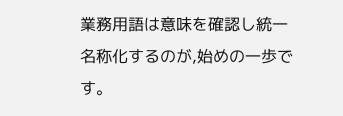業務用語は意味を確認し統一名称化するのが,始めの一歩です。